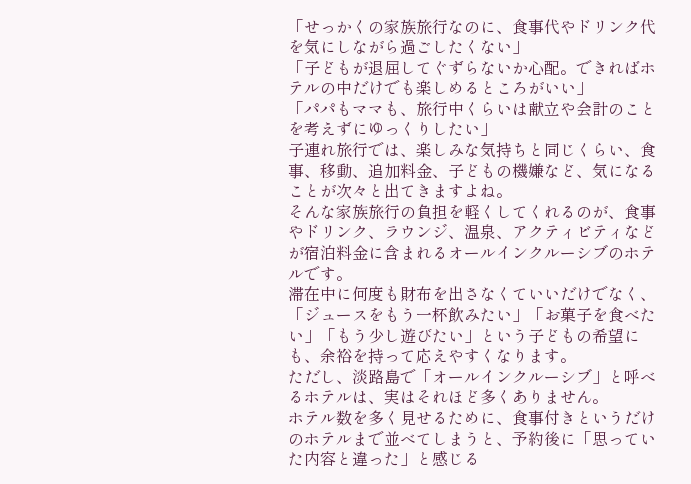「せっかくの家族旅行なのに、食事代やドリンク代を気にしながら過ごしたくない」
「子どもが退屈してぐずらないか心配。できればホテルの中だけでも楽しめるところがいい」
「パパもママも、旅行中くらいは献立や会計のことを考えずにゆっくりしたい」
子連れ旅行では、楽しみな気持ちと同じくらい、食事、移動、追加料金、子どもの機嫌など、気になることが次々と出てきますよね。
そんな家族旅行の負担を軽くしてくれるのが、食事やドリンク、ラウンジ、温泉、アクティビティなどが宿泊料金に含まれるオールインクルーシブのホテルです。
滞在中に何度も財布を出さなくていいだけでなく、「ジュースをもう一杯飲みたい」「お菓子を食べたい」「もう少し遊びたい」という子どもの希望にも、余裕を持って応えやすくなります。
ただし、淡路島で「オールインクルーシブ」と呼べるホテルは、実はそれほど多くありません。
ホテル数を多く見せるために、食事付きというだけのホテルまで並べてしまうと、予約後に「思っていた内容と違った」と感じる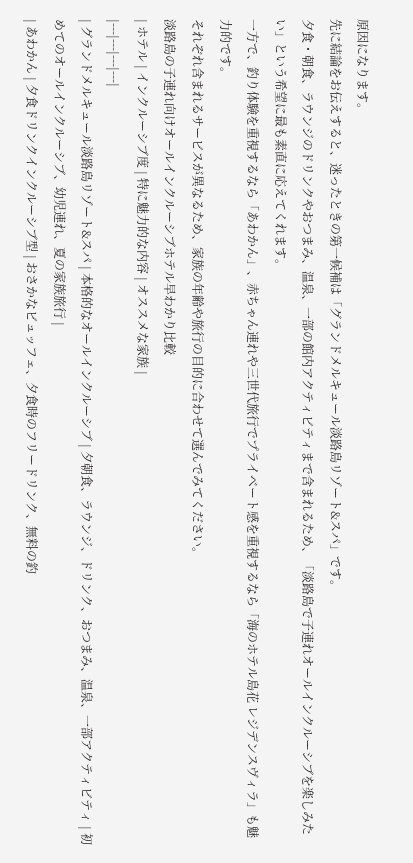原因になります。
先に結論をお伝えすると、迷ったときの第一候補は「グランドメルキュール淡路島リゾート&スパ」です。
夕食・朝食、ラウンジのドリンクやおつまみ、温泉、一部の館内アクティビティまで含まれるため、「淡路島で子連れオールインクルーシブを楽しみたい」という希望に最も素直に応えてくれます。
一方で、釣り体験を重視するなら「あわかん」、赤ちゃん連れや三世代旅行でプライベート感を重視するなら「海のホテル島花 レジデンスヴィラ」も魅力的です。
それぞれ含まれるサービスが異なるため、家族の年齢や旅行の目的に合わせて選んでみてください。
淡路島の子連れ向けオールインクルーシブホテル早わかり比較
| ホテル | インクルーシブ度 | 特に魅力的な内容 | オススメな家族 |
|---|---|---|---|
| グランドメルキュール淡路島リゾート&スパ | 本格的なオールインクルーシブ | 夕朝食、ラウンジ、ドリンク、おつまみ、温泉、一部アクティビティ | 初めてのオールインクルーシブ、幼児連れ、夏の家族旅行 |
| あわかん | 夕食ドリンクインクルーシブ型 | おさかなビュッフェ、夕食時のフリードリンク、無料の釣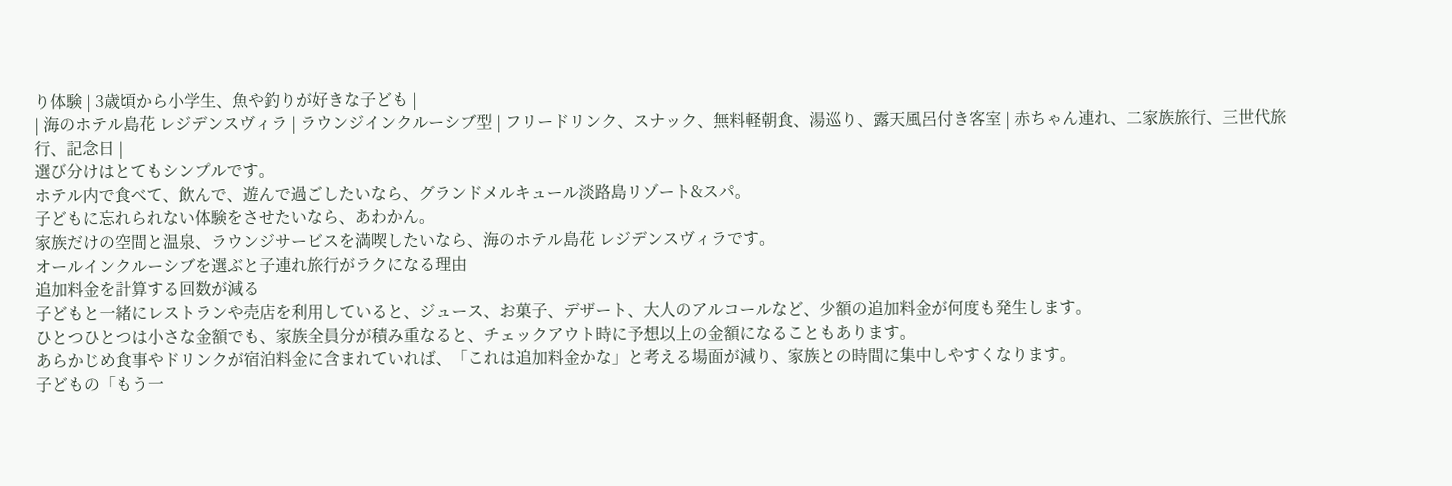り体験 | 3歳頃から小学生、魚や釣りが好きな子ども |
| 海のホテル島花 レジデンスヴィラ | ラウンジインクルーシブ型 | フリードリンク、スナック、無料軽朝食、湯巡り、露天風呂付き客室 | 赤ちゃん連れ、二家族旅行、三世代旅行、記念日 |
選び分けはとてもシンプルです。
ホテル内で食べて、飲んで、遊んで過ごしたいなら、グランドメルキュール淡路島リゾート&スパ。
子どもに忘れられない体験をさせたいなら、あわかん。
家族だけの空間と温泉、ラウンジサービスを満喫したいなら、海のホテル島花 レジデンスヴィラです。
オールインクルーシブを選ぶと子連れ旅行がラクになる理由
追加料金を計算する回数が減る
子どもと一緒にレストランや売店を利用していると、ジュース、お菓子、デザート、大人のアルコールなど、少額の追加料金が何度も発生します。
ひとつひとつは小さな金額でも、家族全員分が積み重なると、チェックアウト時に予想以上の金額になることもあります。
あらかじめ食事やドリンクが宿泊料金に含まれていれば、「これは追加料金かな」と考える場面が減り、家族との時間に集中しやすくなります。
子どもの「もう一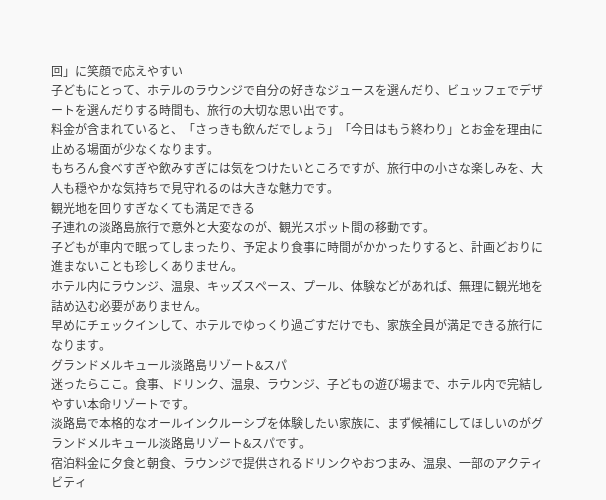回」に笑顔で応えやすい
子どもにとって、ホテルのラウンジで自分の好きなジュースを選んだり、ビュッフェでデザートを選んだりする時間も、旅行の大切な思い出です。
料金が含まれていると、「さっきも飲んだでしょう」「今日はもう終わり」とお金を理由に止める場面が少なくなります。
もちろん食べすぎや飲みすぎには気をつけたいところですが、旅行中の小さな楽しみを、大人も穏やかな気持ちで見守れるのは大きな魅力です。
観光地を回りすぎなくても満足できる
子連れの淡路島旅行で意外と大変なのが、観光スポット間の移動です。
子どもが車内で眠ってしまったり、予定より食事に時間がかかったりすると、計画どおりに進まないことも珍しくありません。
ホテル内にラウンジ、温泉、キッズスペース、プール、体験などがあれば、無理に観光地を詰め込む必要がありません。
早めにチェックインして、ホテルでゆっくり過ごすだけでも、家族全員が満足できる旅行になります。
グランドメルキュール淡路島リゾート&スパ
迷ったらここ。食事、ドリンク、温泉、ラウンジ、子どもの遊び場まで、ホテル内で完結しやすい本命リゾートです。
淡路島で本格的なオールインクルーシブを体験したい家族に、まず候補にしてほしいのがグランドメルキュール淡路島リゾート&スパです。
宿泊料金に夕食と朝食、ラウンジで提供されるドリンクやおつまみ、温泉、一部のアクティビティ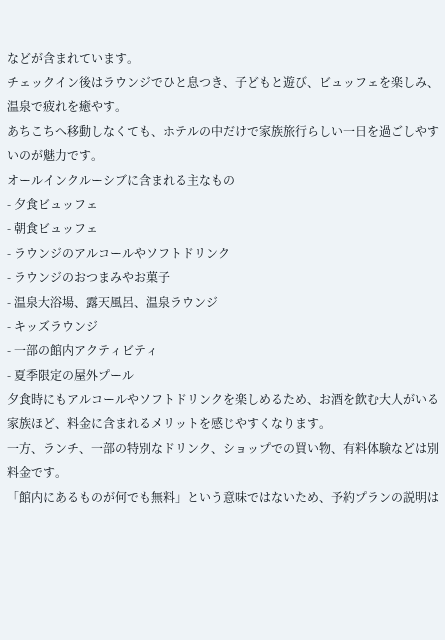などが含まれています。
チェックイン後はラウンジでひと息つき、子どもと遊び、ビュッフェを楽しみ、温泉で疲れを癒やす。
あちこちへ移動しなくても、ホテルの中だけで家族旅行らしい一日を過ごしやすいのが魅力です。
オールインクルーシブに含まれる主なもの
- 夕食ビュッフェ
- 朝食ビュッフェ
- ラウンジのアルコールやソフトドリンク
- ラウンジのおつまみやお菓子
- 温泉大浴場、露天風呂、温泉ラウンジ
- キッズラウンジ
- 一部の館内アクティビティ
- 夏季限定の屋外プール
夕食時にもアルコールやソフトドリンクを楽しめるため、お酒を飲む大人がいる家族ほど、料金に含まれるメリットを感じやすくなります。
一方、ランチ、一部の特別なドリンク、ショップでの買い物、有料体験などは別料金です。
「館内にあるものが何でも無料」という意味ではないため、予約プランの説明は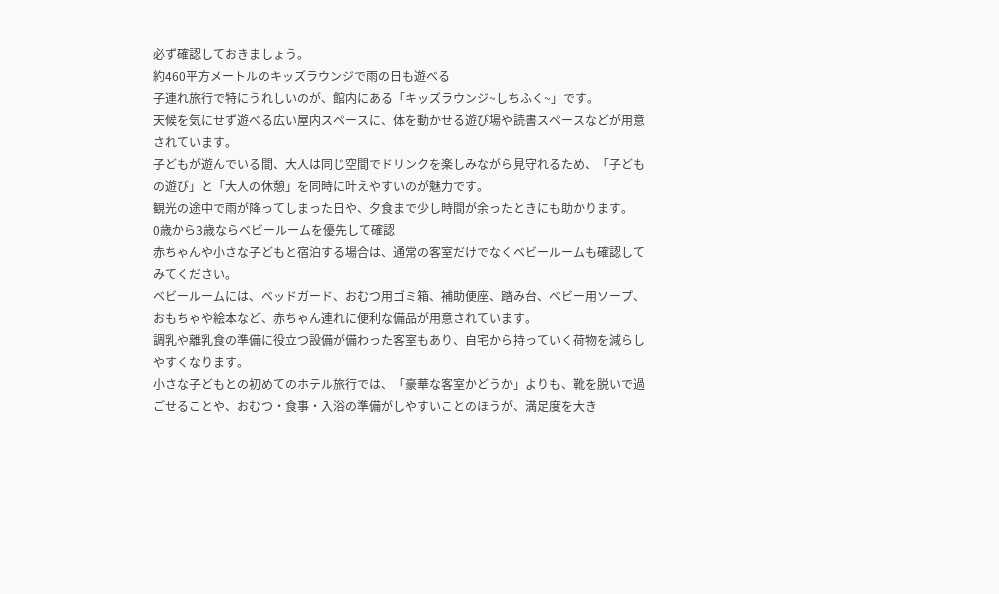必ず確認しておきましょう。
約460平方メートルのキッズラウンジで雨の日も遊べる
子連れ旅行で特にうれしいのが、館内にある「キッズラウンジ~しちふく~」です。
天候を気にせず遊べる広い屋内スペースに、体を動かせる遊び場や読書スペースなどが用意されています。
子どもが遊んでいる間、大人は同じ空間でドリンクを楽しみながら見守れるため、「子どもの遊び」と「大人の休憩」を同時に叶えやすいのが魅力です。
観光の途中で雨が降ってしまった日や、夕食まで少し時間が余ったときにも助かります。
0歳から3歳ならベビールームを優先して確認
赤ちゃんや小さな子どもと宿泊する場合は、通常の客室だけでなくベビールームも確認してみてください。
ベビールームには、ベッドガード、おむつ用ゴミ箱、補助便座、踏み台、ベビー用ソープ、おもちゃや絵本など、赤ちゃん連れに便利な備品が用意されています。
調乳や離乳食の準備に役立つ設備が備わった客室もあり、自宅から持っていく荷物を減らしやすくなります。
小さな子どもとの初めてのホテル旅行では、「豪華な客室かどうか」よりも、靴を脱いで過ごせることや、おむつ・食事・入浴の準備がしやすいことのほうが、満足度を大き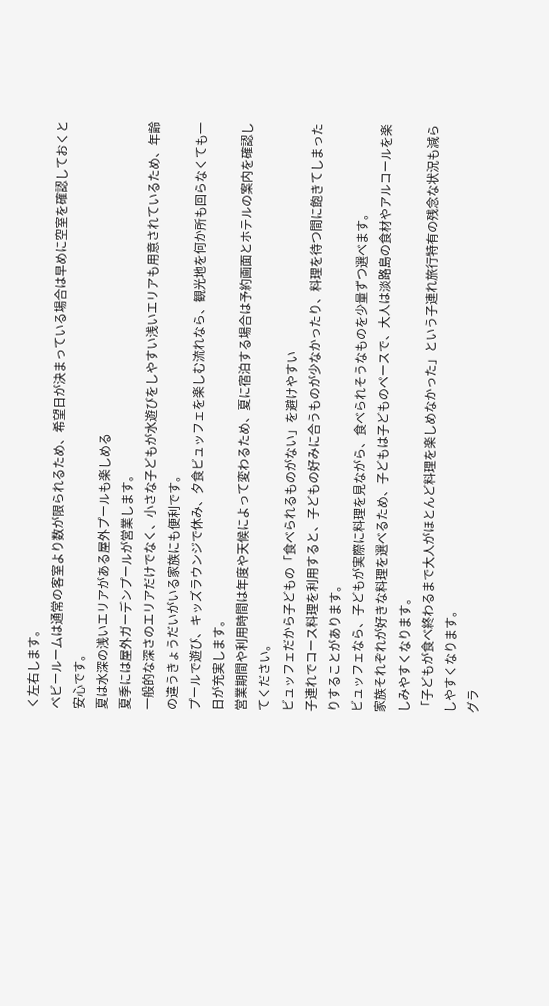く左右します。
ベビールームは通常の客室より数が限られるため、希望日が決まっている場合は早めに空室を確認しておくと安心です。
夏は水深の浅いエリアがある屋外プールも楽しめる
夏季には屋外ガーデンプールが営業します。
一般的な深さのエリアだけでなく、小さな子どもが水遊びをしやすい浅いエリアも用意されているため、年齢の違うきょうだいがいる家族にも便利です。
プールで遊び、キッズラウンジで休み、夕食ビュッフェを楽しむ流れなら、観光地を何か所も回らなくても一日が充実します。
営業期間や利用時間は年度や天候によって変わるため、夏に宿泊する場合は予約画面とホテルの案内を確認してください。
ビュッフェだから子どもの「食べられるものがない」を避けやすい
子連れでコース料理を利用すると、子どもの好みに合うものが少なかったり、料理を待つ間に飽きてしまったりすることがあります。
ビュッフェなら、子どもが実際に料理を見ながら、食べられそうなものを少量ずつ選べます。
家族それぞれが好きな料理を選べるため、子どもは子どものペースで、大人は淡路島の食材やアルコールを楽しみやすくなります。
「子どもが食べ終わるまで大人がほとんど料理を楽しめなかった」という子連れ旅行特有の残念な状況も減らしやすくなります。
グラ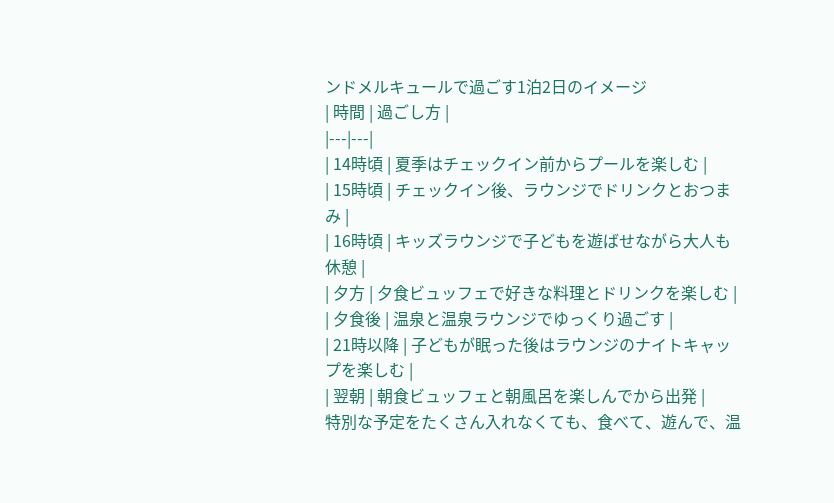ンドメルキュールで過ごす1泊2日のイメージ
| 時間 | 過ごし方 |
|---|---|
| 14時頃 | 夏季はチェックイン前からプールを楽しむ |
| 15時頃 | チェックイン後、ラウンジでドリンクとおつまみ |
| 16時頃 | キッズラウンジで子どもを遊ばせながら大人も休憩 |
| 夕方 | 夕食ビュッフェで好きな料理とドリンクを楽しむ |
| 夕食後 | 温泉と温泉ラウンジでゆっくり過ごす |
| 21時以降 | 子どもが眠った後はラウンジのナイトキャップを楽しむ |
| 翌朝 | 朝食ビュッフェと朝風呂を楽しんでから出発 |
特別な予定をたくさん入れなくても、食べて、遊んで、温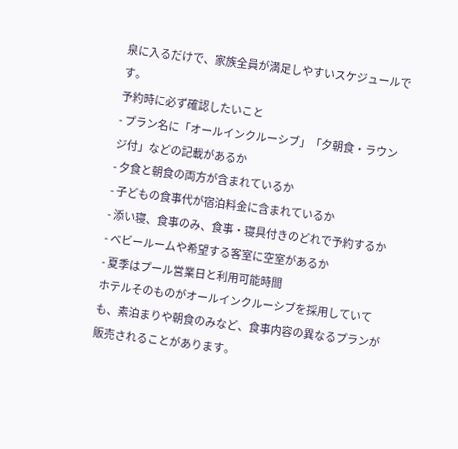泉に入るだけで、家族全員が満足しやすいスケジュールです。
予約時に必ず確認したいこと
- プラン名に「オールインクルーシブ」「夕朝食・ラウンジ付」などの記載があるか
- 夕食と朝食の両方が含まれているか
- 子どもの食事代が宿泊料金に含まれているか
- 添い寝、食事のみ、食事・寝具付きのどれで予約するか
- ベビールームや希望する客室に空室があるか
- 夏季はプール営業日と利用可能時間
ホテルそのものがオールインクルーシブを採用していても、素泊まりや朝食のみなど、食事内容の異なるプランが販売されることがあります。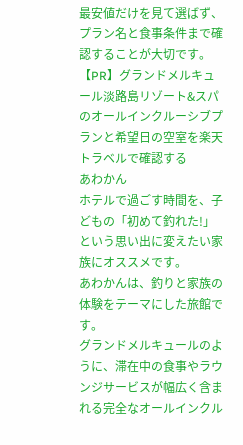最安値だけを見て選ばず、プラン名と食事条件まで確認することが大切です。
【PR】グランドメルキュール淡路島リゾート&スパのオールインクルーシブプランと希望日の空室を楽天トラベルで確認する
あわかん
ホテルで過ごす時間を、子どもの「初めて釣れた!」という思い出に変えたい家族にオススメです。
あわかんは、釣りと家族の体験をテーマにした旅館です。
グランドメルキュールのように、滞在中の食事やラウンジサービスが幅広く含まれる完全なオールインクル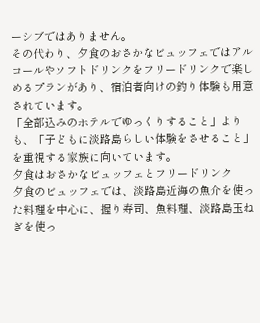ーシブではありません。
その代わり、夕食のおさかなビュッフェではアルコールやソフトドリンクをフリードリンクで楽しめるプランがあり、宿泊者向けの釣り体験も用意されています。
「全部込みのホテルでゆっくりすること」よりも、「子どもに淡路島らしい体験をさせること」を重視する家族に向いています。
夕食はおさかなビュッフェとフリードリンク
夕食のビュッフェでは、淡路島近海の魚介を使った料理を中心に、握り寿司、魚料理、淡路島玉ねぎを使っ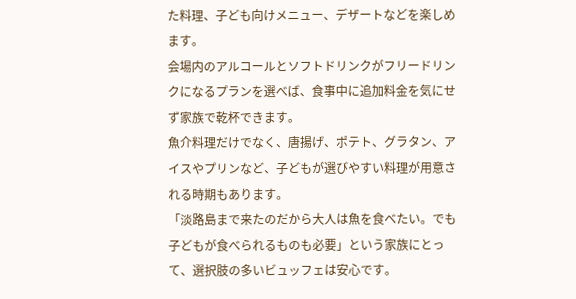た料理、子ども向けメニュー、デザートなどを楽しめます。
会場内のアルコールとソフトドリンクがフリードリンクになるプランを選べば、食事中に追加料金を気にせず家族で乾杯できます。
魚介料理だけでなく、唐揚げ、ポテト、グラタン、アイスやプリンなど、子どもが選びやすい料理が用意される時期もあります。
「淡路島まで来たのだから大人は魚を食べたい。でも子どもが食べられるものも必要」という家族にとって、選択肢の多いビュッフェは安心です。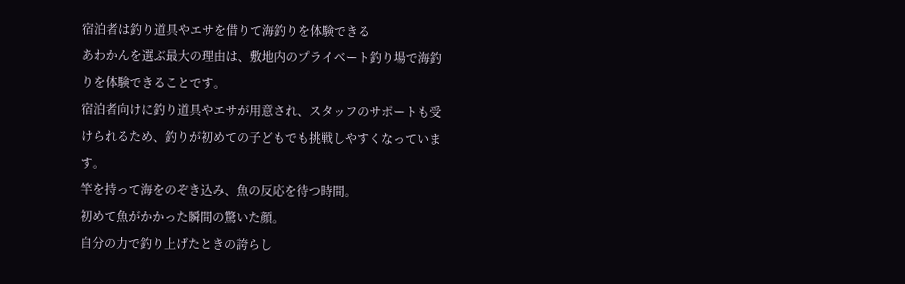宿泊者は釣り道具やエサを借りて海釣りを体験できる
あわかんを選ぶ最大の理由は、敷地内のプライベート釣り場で海釣りを体験できることです。
宿泊者向けに釣り道具やエサが用意され、スタッフのサポートも受けられるため、釣りが初めての子どもでも挑戦しやすくなっています。
竿を持って海をのぞき込み、魚の反応を待つ時間。
初めて魚がかかった瞬間の驚いた顔。
自分の力で釣り上げたときの誇らし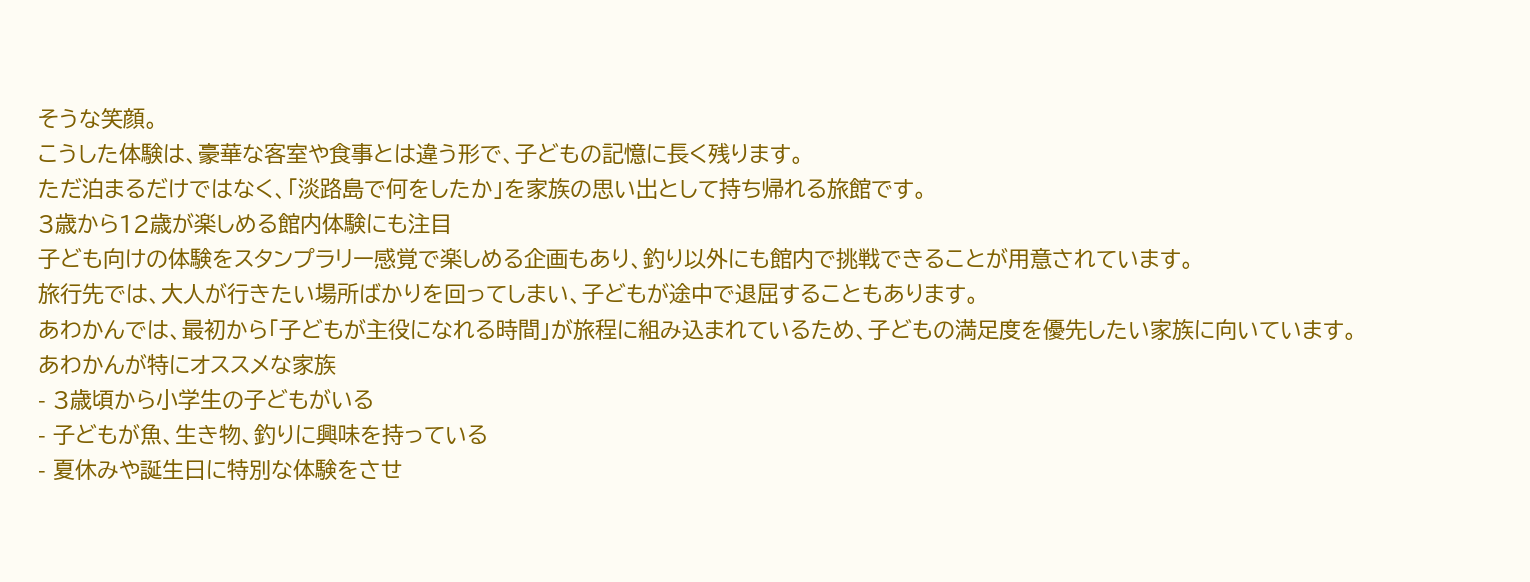そうな笑顔。
こうした体験は、豪華な客室や食事とは違う形で、子どもの記憶に長く残ります。
ただ泊まるだけではなく、「淡路島で何をしたか」を家族の思い出として持ち帰れる旅館です。
3歳から12歳が楽しめる館内体験にも注目
子ども向けの体験をスタンプラリー感覚で楽しめる企画もあり、釣り以外にも館内で挑戦できることが用意されています。
旅行先では、大人が行きたい場所ばかりを回ってしまい、子どもが途中で退屈することもあります。
あわかんでは、最初から「子どもが主役になれる時間」が旅程に組み込まれているため、子どもの満足度を優先したい家族に向いています。
あわかんが特にオススメな家族
- 3歳頃から小学生の子どもがいる
- 子どもが魚、生き物、釣りに興味を持っている
- 夏休みや誕生日に特別な体験をさせ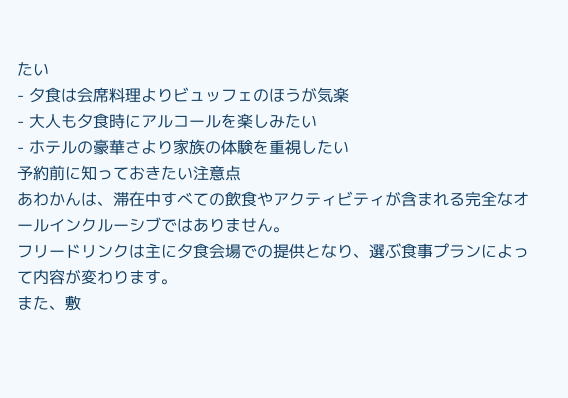たい
- 夕食は会席料理よりビュッフェのほうが気楽
- 大人も夕食時にアルコールを楽しみたい
- ホテルの豪華さより家族の体験を重視したい
予約前に知っておきたい注意点
あわかんは、滞在中すべての飲食やアクティビティが含まれる完全なオールインクルーシブではありません。
フリードリンクは主に夕食会場での提供となり、選ぶ食事プランによって内容が変わります。
また、敷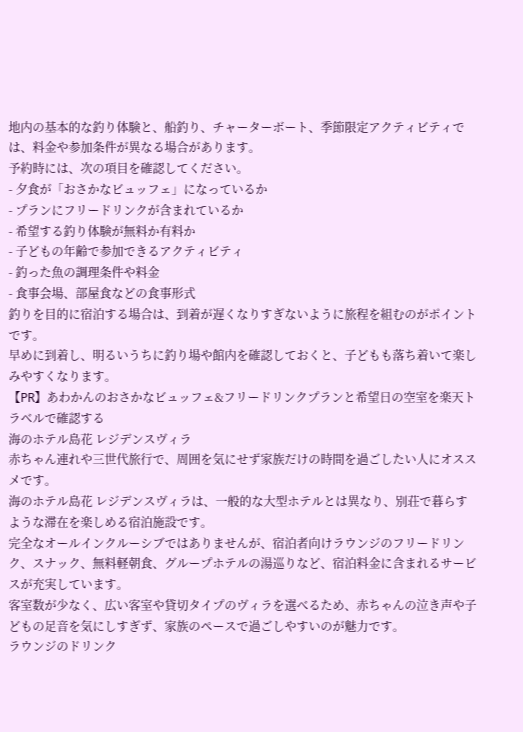地内の基本的な釣り体験と、船釣り、チャーターボート、季節限定アクティビティでは、料金や参加条件が異なる場合があります。
予約時には、次の項目を確認してください。
- 夕食が「おさかなビュッフェ」になっているか
- プランにフリードリンクが含まれているか
- 希望する釣り体験が無料か有料か
- 子どもの年齢で参加できるアクティビティ
- 釣った魚の調理条件や料金
- 食事会場、部屋食などの食事形式
釣りを目的に宿泊する場合は、到着が遅くなりすぎないように旅程を組むのがポイントです。
早めに到着し、明るいうちに釣り場や館内を確認しておくと、子どもも落ち着いて楽しみやすくなります。
【PR】あわかんのおさかなビュッフェ&フリードリンクプランと希望日の空室を楽天トラベルで確認する
海のホテル島花 レジデンスヴィラ
赤ちゃん連れや三世代旅行で、周囲を気にせず家族だけの時間を過ごしたい人にオススメです。
海のホテル島花 レジデンスヴィラは、一般的な大型ホテルとは異なり、別荘で暮らすような滞在を楽しめる宿泊施設です。
完全なオールインクルーシブではありませんが、宿泊者向けラウンジのフリードリンク、スナック、無料軽朝食、グループホテルの湯巡りなど、宿泊料金に含まれるサービスが充実しています。
客室数が少なく、広い客室や貸切タイプのヴィラを選べるため、赤ちゃんの泣き声や子どもの足音を気にしすぎず、家族のペースで過ごしやすいのが魅力です。
ラウンジのドリンク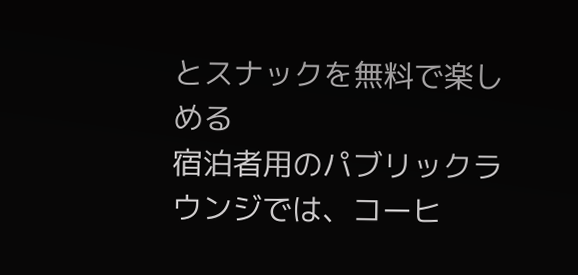とスナックを無料で楽しめる
宿泊者用のパブリックラウンジでは、コーヒ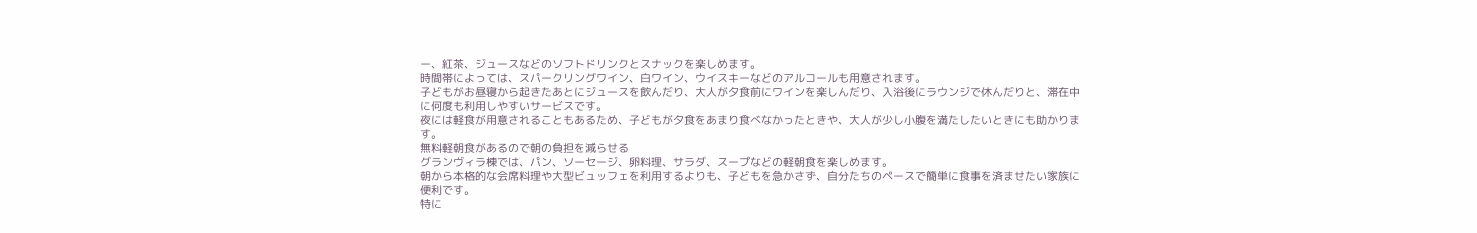ー、紅茶、ジュースなどのソフトドリンクとスナックを楽しめます。
時間帯によっては、スパークリングワイン、白ワイン、ウイスキーなどのアルコールも用意されます。
子どもがお昼寝から起きたあとにジュースを飲んだり、大人が夕食前にワインを楽しんだり、入浴後にラウンジで休んだりと、滞在中に何度も利用しやすいサービスです。
夜には軽食が用意されることもあるため、子どもが夕食をあまり食べなかったときや、大人が少し小腹を満たしたいときにも助かります。
無料軽朝食があるので朝の負担を減らせる
グランヴィラ棟では、パン、ソーセージ、卵料理、サラダ、スープなどの軽朝食を楽しめます。
朝から本格的な会席料理や大型ビュッフェを利用するよりも、子どもを急かさず、自分たちのペースで簡単に食事を済ませたい家族に便利です。
特に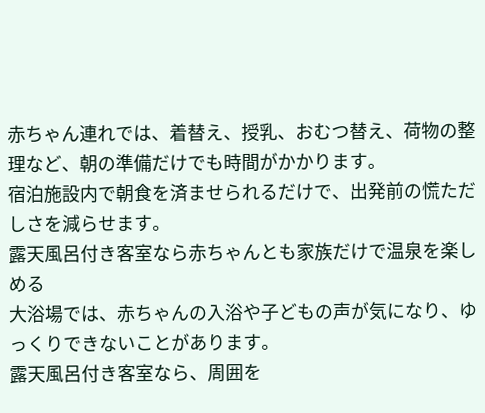赤ちゃん連れでは、着替え、授乳、おむつ替え、荷物の整理など、朝の準備だけでも時間がかかります。
宿泊施設内で朝食を済ませられるだけで、出発前の慌ただしさを減らせます。
露天風呂付き客室なら赤ちゃんとも家族だけで温泉を楽しめる
大浴場では、赤ちゃんの入浴や子どもの声が気になり、ゆっくりできないことがあります。
露天風呂付き客室なら、周囲を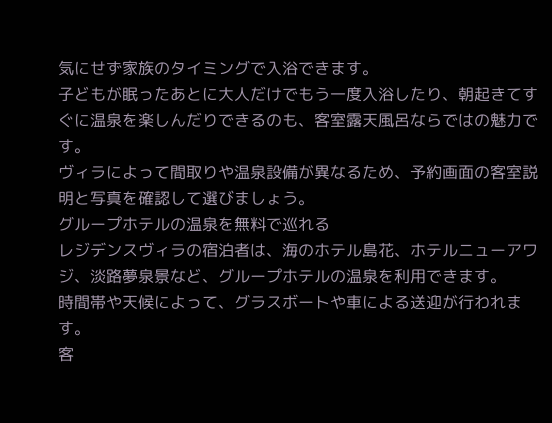気にせず家族のタイミングで入浴できます。
子どもが眠ったあとに大人だけでもう一度入浴したり、朝起きてすぐに温泉を楽しんだりできるのも、客室露天風呂ならではの魅力です。
ヴィラによって間取りや温泉設備が異なるため、予約画面の客室説明と写真を確認して選びましょう。
グループホテルの温泉を無料で巡れる
レジデンスヴィラの宿泊者は、海のホテル島花、ホテルニューアワジ、淡路夢泉景など、グループホテルの温泉を利用できます。
時間帯や天候によって、グラスボートや車による送迎が行われます。
客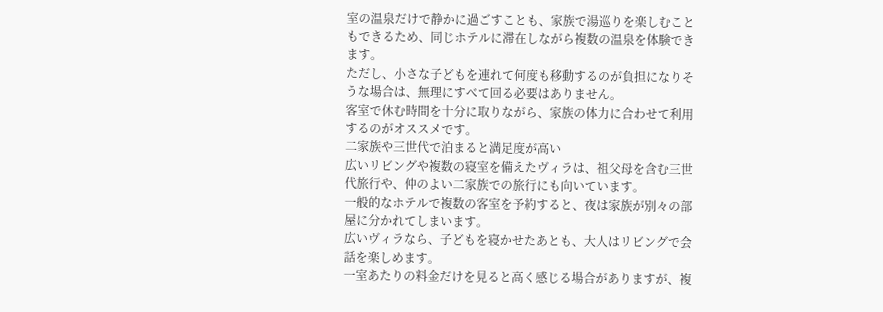室の温泉だけで静かに過ごすことも、家族で湯巡りを楽しむこともできるため、同じホテルに滞在しながら複数の温泉を体験できます。
ただし、小さな子どもを連れて何度も移動するのが負担になりそうな場合は、無理にすべて回る必要はありません。
客室で休む時間を十分に取りながら、家族の体力に合わせて利用するのがオススメです。
二家族や三世代で泊まると満足度が高い
広いリビングや複数の寝室を備えたヴィラは、祖父母を含む三世代旅行や、仲のよい二家族での旅行にも向いています。
一般的なホテルで複数の客室を予約すると、夜は家族が別々の部屋に分かれてしまいます。
広いヴィラなら、子どもを寝かせたあとも、大人はリビングで会話を楽しめます。
一室あたりの料金だけを見ると高く感じる場合がありますが、複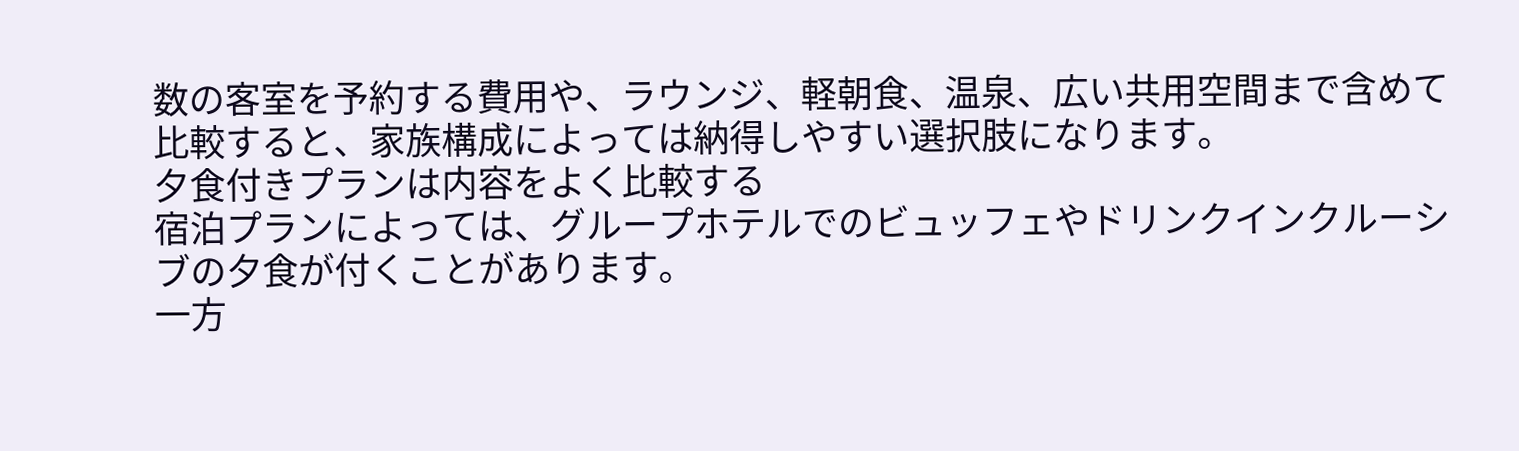数の客室を予約する費用や、ラウンジ、軽朝食、温泉、広い共用空間まで含めて比較すると、家族構成によっては納得しやすい選択肢になります。
夕食付きプランは内容をよく比較する
宿泊プランによっては、グループホテルでのビュッフェやドリンクインクルーシブの夕食が付くことがあります。
一方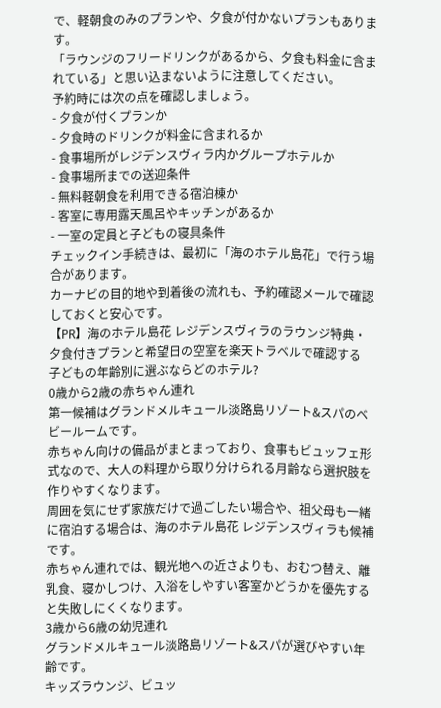で、軽朝食のみのプランや、夕食が付かないプランもあります。
「ラウンジのフリードリンクがあるから、夕食も料金に含まれている」と思い込まないように注意してください。
予約時には次の点を確認しましょう。
- 夕食が付くプランか
- 夕食時のドリンクが料金に含まれるか
- 食事場所がレジデンスヴィラ内かグループホテルか
- 食事場所までの送迎条件
- 無料軽朝食を利用できる宿泊棟か
- 客室に専用露天風呂やキッチンがあるか
- 一室の定員と子どもの寝具条件
チェックイン手続きは、最初に「海のホテル島花」で行う場合があります。
カーナビの目的地や到着後の流れも、予約確認メールで確認しておくと安心です。
【PR】海のホテル島花 レジデンスヴィラのラウンジ特典・夕食付きプランと希望日の空室を楽天トラベルで確認する
子どもの年齢別に選ぶならどのホテル?
0歳から2歳の赤ちゃん連れ
第一候補はグランドメルキュール淡路島リゾート&スパのベビールームです。
赤ちゃん向けの備品がまとまっており、食事もビュッフェ形式なので、大人の料理から取り分けられる月齢なら選択肢を作りやすくなります。
周囲を気にせず家族だけで過ごしたい場合や、祖父母も一緒に宿泊する場合は、海のホテル島花 レジデンスヴィラも候補です。
赤ちゃん連れでは、観光地への近さよりも、おむつ替え、離乳食、寝かしつけ、入浴をしやすい客室かどうかを優先すると失敗しにくくなります。
3歳から6歳の幼児連れ
グランドメルキュール淡路島リゾート&スパが選びやすい年齢です。
キッズラウンジ、ビュッ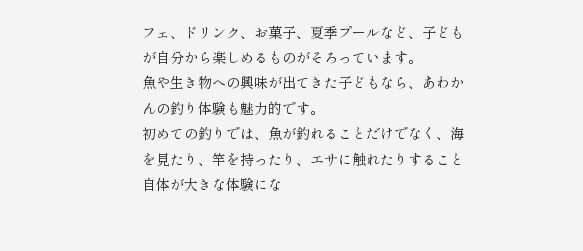フェ、ドリンク、お菓子、夏季プールなど、子どもが自分から楽しめるものがそろっています。
魚や生き物への興味が出てきた子どもなら、あわかんの釣り体験も魅力的です。
初めての釣りでは、魚が釣れることだけでなく、海を見たり、竿を持ったり、エサに触れたりすること自体が大きな体験にな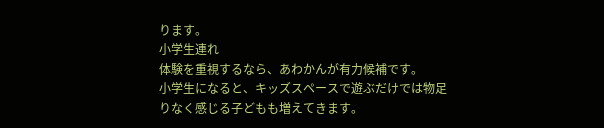ります。
小学生連れ
体験を重視するなら、あわかんが有力候補です。
小学生になると、キッズスペースで遊ぶだけでは物足りなく感じる子どもも増えてきます。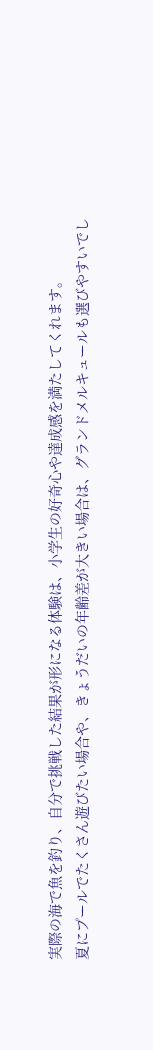実際の海で魚を釣り、自分で挑戦した結果が形になる体験は、小学生の好奇心や達成感を満たしてくれます。
夏にプールでたくさん遊びたい場合や、きょうだいの年齢差が大きい場合は、グランドメルキュールも選びやすいでし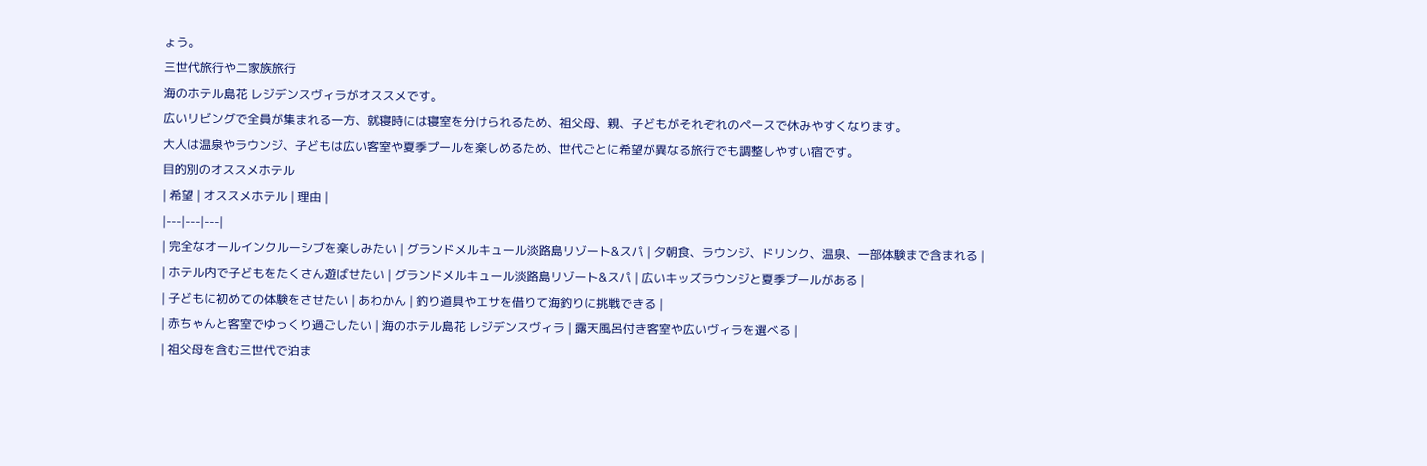ょう。
三世代旅行や二家族旅行
海のホテル島花 レジデンスヴィラがオススメです。
広いリビングで全員が集まれる一方、就寝時には寝室を分けられるため、祖父母、親、子どもがそれぞれのペースで休みやすくなります。
大人は温泉やラウンジ、子どもは広い客室や夏季プールを楽しめるため、世代ごとに希望が異なる旅行でも調整しやすい宿です。
目的別のオススメホテル
| 希望 | オススメホテル | 理由 |
|---|---|---|
| 完全なオールインクルーシブを楽しみたい | グランドメルキュール淡路島リゾート&スパ | 夕朝食、ラウンジ、ドリンク、温泉、一部体験まで含まれる |
| ホテル内で子どもをたくさん遊ばせたい | グランドメルキュール淡路島リゾート&スパ | 広いキッズラウンジと夏季プールがある |
| 子どもに初めての体験をさせたい | あわかん | 釣り道具やエサを借りて海釣りに挑戦できる |
| 赤ちゃんと客室でゆっくり過ごしたい | 海のホテル島花 レジデンスヴィラ | 露天風呂付き客室や広いヴィラを選べる |
| 祖父母を含む三世代で泊ま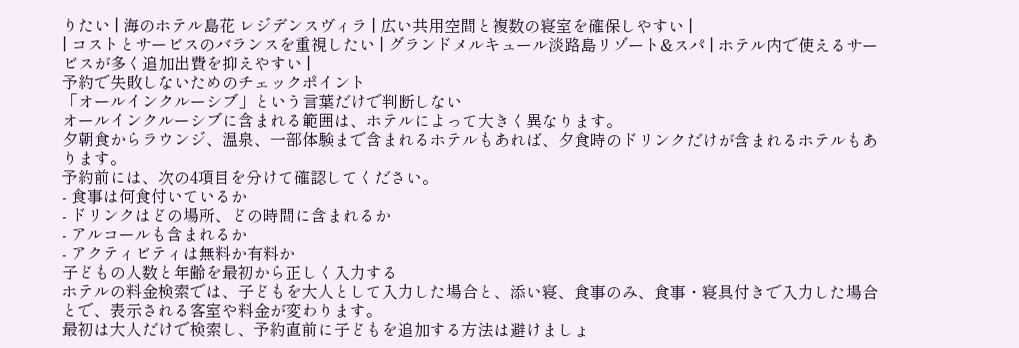りたい | 海のホテル島花 レジデンスヴィラ | 広い共用空間と複数の寝室を確保しやすい |
| コストとサービスのバランスを重視したい | グランドメルキュール淡路島リゾート&スパ | ホテル内で使えるサービスが多く追加出費を抑えやすい |
予約で失敗しないためのチェックポイント
「オールインクルーシブ」という言葉だけで判断しない
オールインクルーシブに含まれる範囲は、ホテルによって大きく異なります。
夕朝食からラウンジ、温泉、一部体験まで含まれるホテルもあれば、夕食時のドリンクだけが含まれるホテルもあります。
予約前には、次の4項目を分けて確認してください。
- 食事は何食付いているか
- ドリンクはどの場所、どの時間に含まれるか
- アルコールも含まれるか
- アクティビティは無料か有料か
子どもの人数と年齢を最初から正しく入力する
ホテルの料金検索では、子どもを大人として入力した場合と、添い寝、食事のみ、食事・寝具付きで入力した場合とで、表示される客室や料金が変わります。
最初は大人だけで検索し、予約直前に子どもを追加する方法は避けましょ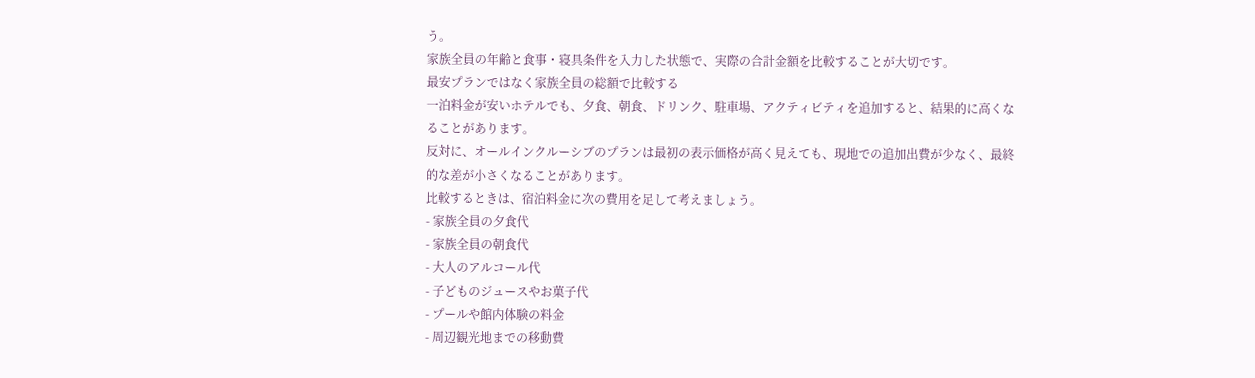う。
家族全員の年齢と食事・寝具条件を入力した状態で、実際の合計金額を比較することが大切です。
最安プランではなく家族全員の総額で比較する
一泊料金が安いホテルでも、夕食、朝食、ドリンク、駐車場、アクティビティを追加すると、結果的に高くなることがあります。
反対に、オールインクルーシブのプランは最初の表示価格が高く見えても、現地での追加出費が少なく、最終的な差が小さくなることがあります。
比較するときは、宿泊料金に次の費用を足して考えましょう。
- 家族全員の夕食代
- 家族全員の朝食代
- 大人のアルコール代
- 子どものジュースやお菓子代
- プールや館内体験の料金
- 周辺観光地までの移動費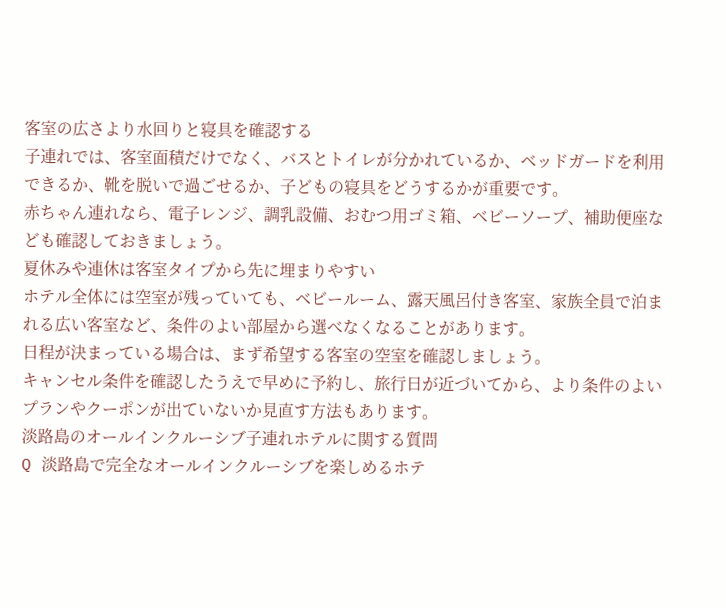客室の広さより水回りと寝具を確認する
子連れでは、客室面積だけでなく、バスとトイレが分かれているか、ベッドガードを利用できるか、靴を脱いで過ごせるか、子どもの寝具をどうするかが重要です。
赤ちゃん連れなら、電子レンジ、調乳設備、おむつ用ゴミ箱、ベビーソープ、補助便座なども確認しておきましょう。
夏休みや連休は客室タイプから先に埋まりやすい
ホテル全体には空室が残っていても、ベビールーム、露天風呂付き客室、家族全員で泊まれる広い客室など、条件のよい部屋から選べなくなることがあります。
日程が決まっている場合は、まず希望する客室の空室を確認しましょう。
キャンセル条件を確認したうえで早めに予約し、旅行日が近づいてから、より条件のよいプランやクーポンが出ていないか見直す方法もあります。
淡路島のオールインクルーシブ子連れホテルに関する質問
Q 淡路島で完全なオールインクルーシブを楽しめるホテ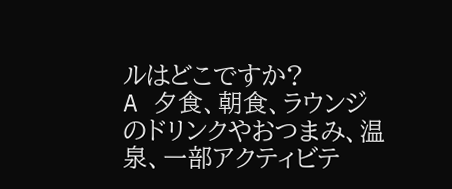ルはどこですか?
A 夕食、朝食、ラウンジのドリンクやおつまみ、温泉、一部アクティビテ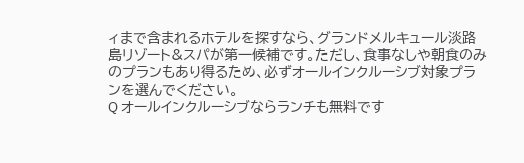ィまで含まれるホテルを探すなら、グランドメルキュール淡路島リゾート&スパが第一候補です。ただし、食事なしや朝食のみのプランもあり得るため、必ずオールインクルーシブ対象プランを選んでください。
Q オールインクルーシブならランチも無料です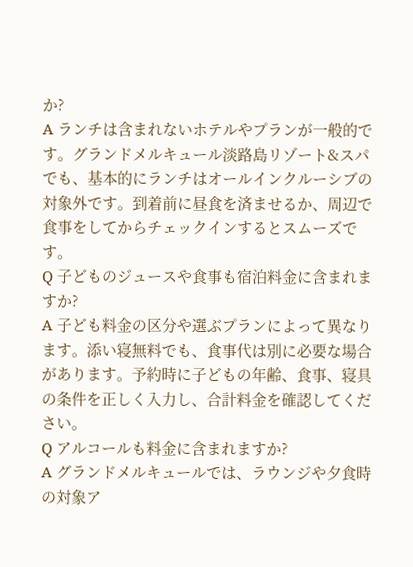か?
A ランチは含まれないホテルやプランが一般的です。グランドメルキュール淡路島リゾート&スパでも、基本的にランチはオールインクルーシブの対象外です。到着前に昼食を済ませるか、周辺で食事をしてからチェックインするとスムーズです。
Q 子どものジュースや食事も宿泊料金に含まれますか?
A 子ども料金の区分や選ぶプランによって異なります。添い寝無料でも、食事代は別に必要な場合があります。予約時に子どもの年齢、食事、寝具の条件を正しく入力し、合計料金を確認してください。
Q アルコールも料金に含まれますか?
A グランドメルキュールでは、ラウンジや夕食時の対象ア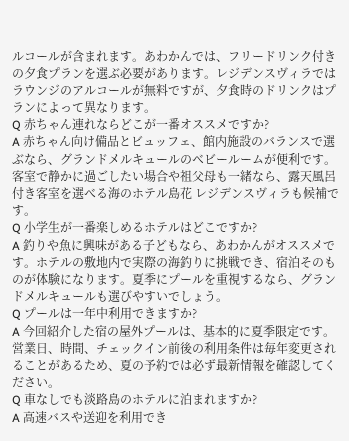ルコールが含まれます。あわかんでは、フリードリンク付きの夕食プランを選ぶ必要があります。レジデンスヴィラではラウンジのアルコールが無料ですが、夕食時のドリンクはプランによって異なります。
Q 赤ちゃん連れならどこが一番オススメですか?
A 赤ちゃん向け備品とビュッフェ、館内施設のバランスで選ぶなら、グランドメルキュールのベビールームが便利です。客室で静かに過ごしたい場合や祖父母も一緒なら、露天風呂付き客室を選べる海のホテル島花 レジデンスヴィラも候補です。
Q 小学生が一番楽しめるホテルはどこですか?
A 釣りや魚に興味がある子どもなら、あわかんがオススメです。ホテルの敷地内で実際の海釣りに挑戦でき、宿泊そのものが体験になります。夏季にプールを重視するなら、グランドメルキュールも選びやすいでしょう。
Q プールは一年中利用できますか?
A 今回紹介した宿の屋外プールは、基本的に夏季限定です。営業日、時間、チェックイン前後の利用条件は毎年変更されることがあるため、夏の予約では必ず最新情報を確認してください。
Q 車なしでも淡路島のホテルに泊まれますか?
A 高速バスや送迎を利用でき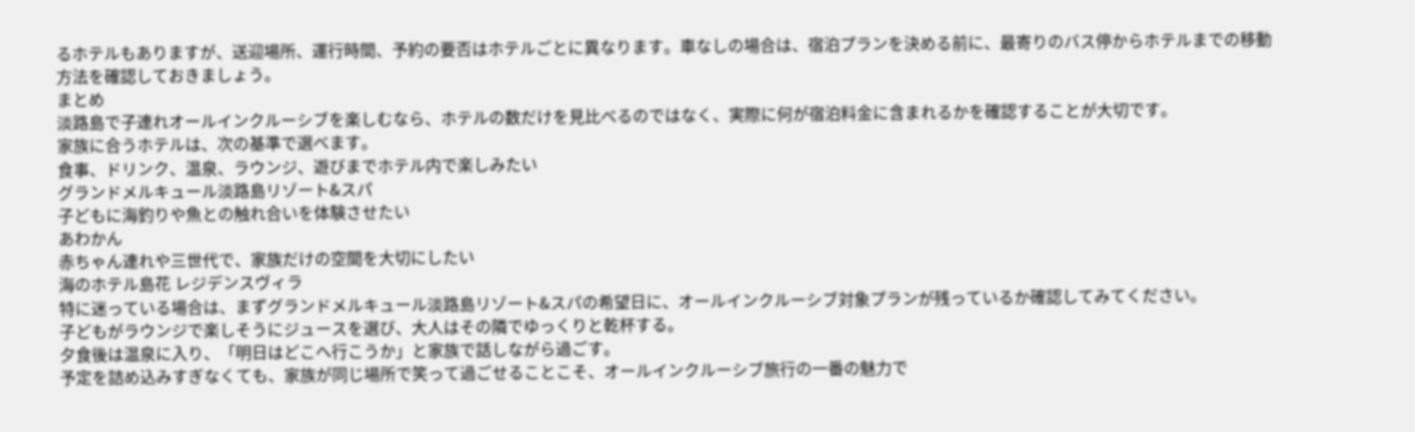るホテルもありますが、送迎場所、運行時間、予約の要否はホテルごとに異なります。車なしの場合は、宿泊プランを決める前に、最寄りのバス停からホテルまでの移動方法を確認しておきましょう。
まとめ
淡路島で子連れオールインクルーシブを楽しむなら、ホテルの数だけを見比べるのではなく、実際に何が宿泊料金に含まれるかを確認することが大切です。
家族に合うホテルは、次の基準で選べます。
食事、ドリンク、温泉、ラウンジ、遊びまでホテル内で楽しみたい
グランドメルキュール淡路島リゾート&スパ
子どもに海釣りや魚との触れ合いを体験させたい
あわかん
赤ちゃん連れや三世代で、家族だけの空間を大切にしたい
海のホテル島花 レジデンスヴィラ
特に迷っている場合は、まずグランドメルキュール淡路島リゾート&スパの希望日に、オールインクルーシブ対象プランが残っているか確認してみてください。
子どもがラウンジで楽しそうにジュースを選び、大人はその隣でゆっくりと乾杯する。
夕食後は温泉に入り、「明日はどこへ行こうか」と家族で話しながら過ごす。
予定を詰め込みすぎなくても、家族が同じ場所で笑って過ごせることこそ、オールインクルーシブ旅行の一番の魅力で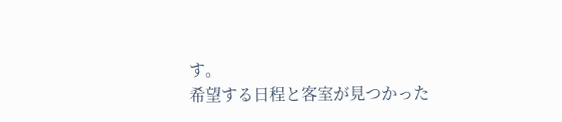す。
希望する日程と客室が見つかった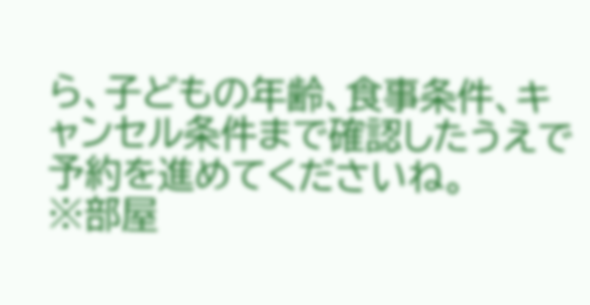ら、子どもの年齢、食事条件、キャンセル条件まで確認したうえで予約を進めてくださいね。
※部屋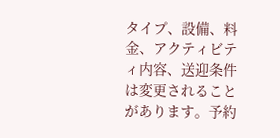タイプ、設備、料金、アクティビティ内容、送迎条件は変更されることがあります。予約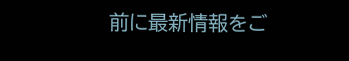前に最新情報をご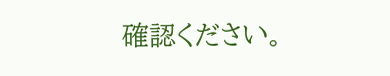確認ください。